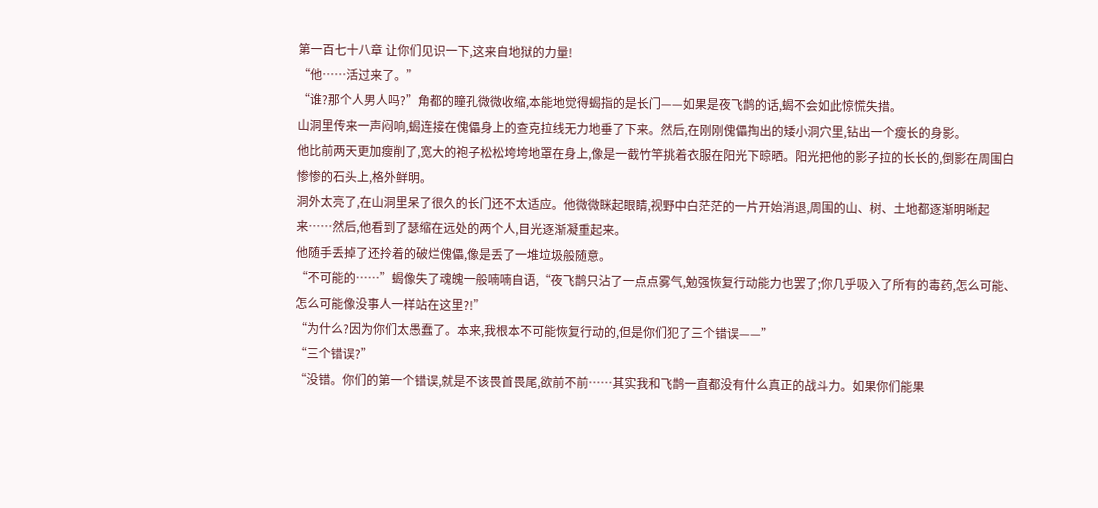第一百七十八章 让你们见识一下,这来自地狱的力量!
“他……活过来了。”
“谁?那个人男人吗?”角都的瞳孔微微收缩,本能地觉得蝎指的是长门——如果是夜飞鹊的话,蝎不会如此惊慌失措。
山洞里传来一声闷响,蝎连接在傀儡身上的查克拉线无力地垂了下来。然后,在刚刚傀儡掏出的矮小洞穴里,钻出一个瘦长的身影。
他比前两天更加瘦削了,宽大的袍子松松垮垮地罩在身上,像是一截竹竿挑着衣服在阳光下晾晒。阳光把他的影子拉的长长的,倒影在周围白惨惨的石头上,格外鲜明。
洞外太亮了,在山洞里呆了很久的长门还不太适应。他微微眯起眼睛,视野中白茫茫的一片开始消退,周围的山、树、土地都逐渐明晰起来……然后,他看到了瑟缩在远处的两个人,目光逐渐凝重起来。
他随手丢掉了还拎着的破烂傀儡,像是丢了一堆垃圾般随意。
“不可能的……”蝎像失了魂魄一般喃喃自语,“夜飞鹊只沾了一点点雾气,勉强恢复行动能力也罢了;你几乎吸入了所有的毒药,怎么可能、怎么可能像没事人一样站在这里?!”
“为什么?因为你们太愚蠢了。本来,我根本不可能恢复行动的,但是你们犯了三个错误——”
“三个错误?”
“没错。你们的第一个错误,就是不该畏首畏尾,欲前不前……其实我和飞鹊一直都没有什么真正的战斗力。如果你们能果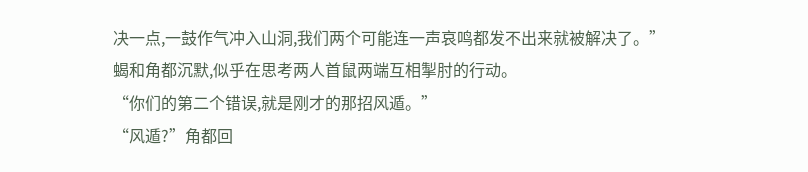决一点,一鼓作气冲入山洞,我们两个可能连一声哀鸣都发不出来就被解决了。”
蝎和角都沉默,似乎在思考两人首鼠两端互相掣肘的行动。
“你们的第二个错误,就是刚才的那招风遁。”
“风遁?”角都回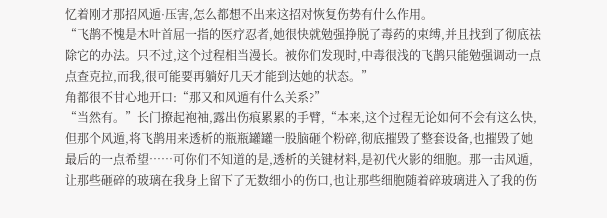忆着刚才那招风遁·压害,怎么都想不出来这招对恢复伤势有什么作用。
“飞鹊不愧是木叶首屈一指的医疗忍者,她很快就勉强挣脱了毒药的束缚,并且找到了彻底祛除它的办法。只不过,这个过程相当漫长。被你们发现时,中毒很浅的飞鹊只能勉强调动一点点查克拉,而我,很可能要再躺好几天才能到达她的状态。”
角都很不甘心地开口:“那又和风遁有什么关系?”
“当然有。”长门撩起袍袖,露出伤痕累累的手臂,“本来,这个过程无论如何不会有这么快,但那个风遁,将飞鹊用来透析的瓶瓶罐罐一股脑砸个粉碎,彻底摧毁了整套设备,也摧毁了她最后的一点希望……可你们不知道的是,透析的关键材料,是初代火影的细胞。那一击风遁,让那些砸碎的玻璃在我身上留下了无数细小的伤口,也让那些细胞随着碎玻璃进入了我的伤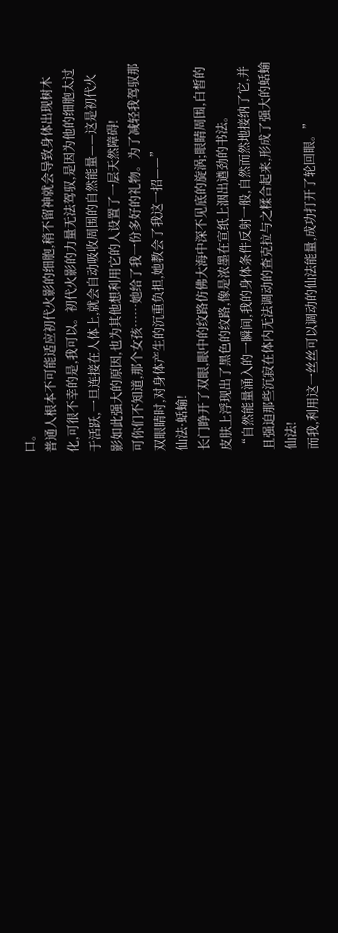口。
普通人根本不可能适应初代火影的细胞,稍不留神就会导致身体出现树木化,可很不幸的是,我可以。初代火影的力量无法驾驭,是因为他的细胞太过于活跃,一旦连接在人体上,就会自动吸收周围的自然能量——这是初代火影如此强大的原因,也为其他想利用它的人设置了一层天然障碍!
可你们不知道,那个女孩……她给了我一份多好的礼物。为了减轻我驾驭那双眼睛时,对身体产生的沉重负担,她教会了我这一招——”
仙法·蛞蝓!
长门睁开了双眼,眼中的纹路仿佛大海中深不见底的旋涡;眼睛周围,白皙的皮肤上浮现出了黑色的纹路,像是浓墨在宣纸上洇出遒劲的书法。
“自然能量涌入的一瞬间,我的身体条件反射一般,自然而然地接纳了它,并且强迫那些沉寂在体内无法调动的查克拉与之糅合起来,形成了强大的蛞蝓仙法!
而我,利用这一丝丝可以调动的仙法能量,成功打开了轮回眼。”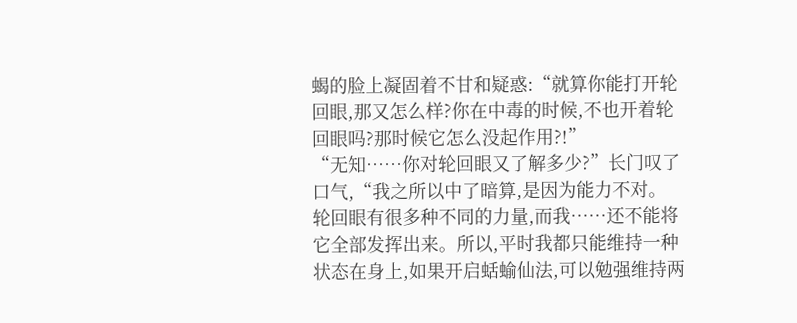蝎的脸上凝固着不甘和疑惑:“就算你能打开轮回眼,那又怎么样?你在中毒的时候,不也开着轮回眼吗?那时候它怎么没起作用?!”
“无知……你对轮回眼又了解多少?”长门叹了口气,“我之所以中了暗算,是因为能力不对。
轮回眼有很多种不同的力量,而我……还不能将它全部发挥出来。所以,平时我都只能维持一种状态在身上,如果开启蛞蝓仙法,可以勉强维持两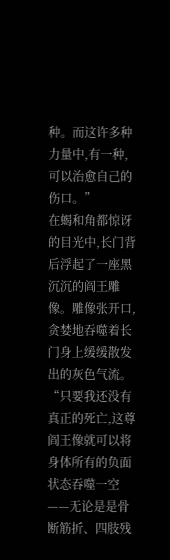种。而这许多种力量中,有一种,可以治愈自己的伤口。”
在蝎和角都惊讶的目光中,长门背后浮起了一座黑沉沉的阎王雕像。雕像张开口,贪婪地吞噬着长门身上缓缓散发出的灰色气流。
“只要我还没有真正的死亡,这尊阎王像就可以将身体所有的负面状态吞噬一空——无论是是骨断筋折、四肢残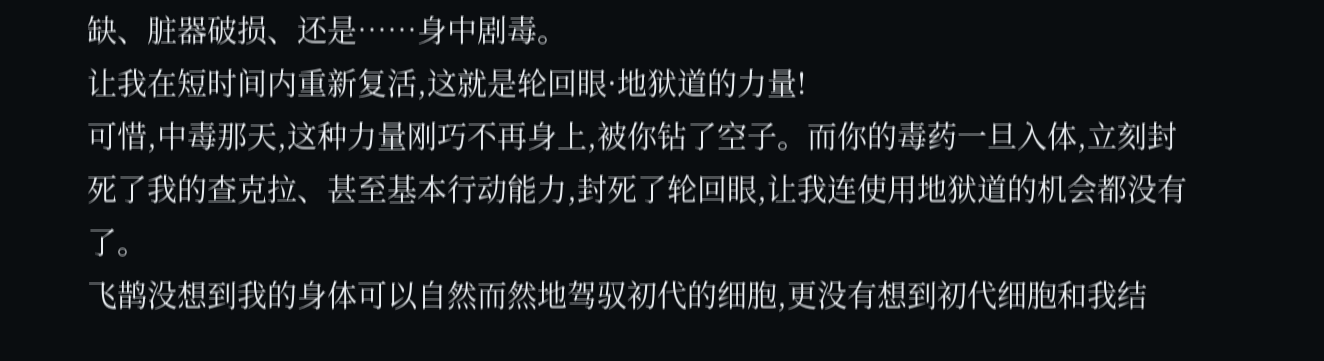缺、脏器破损、还是……身中剧毒。
让我在短时间内重新复活,这就是轮回眼·地狱道的力量!
可惜,中毒那天,这种力量刚巧不再身上,被你钻了空子。而你的毒药一旦入体,立刻封死了我的查克拉、甚至基本行动能力,封死了轮回眼,让我连使用地狱道的机会都没有了。
飞鹊没想到我的身体可以自然而然地驾驭初代的细胞,更没有想到初代细胞和我结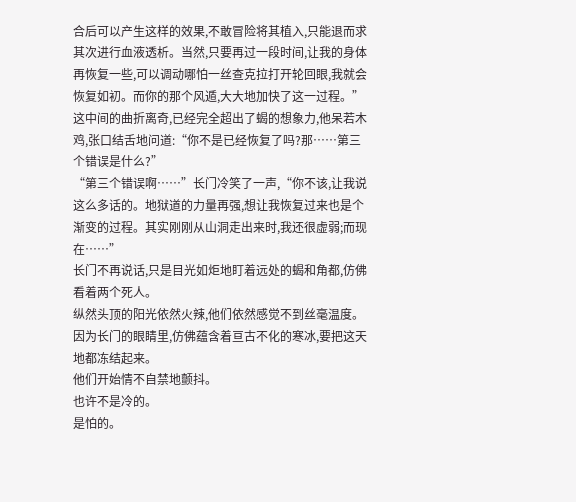合后可以产生这样的效果,不敢冒险将其植入,只能退而求其次进行血液透析。当然,只要再过一段时间,让我的身体再恢复一些,可以调动哪怕一丝查克拉打开轮回眼,我就会恢复如初。而你的那个风遁,大大地加快了这一过程。”
这中间的曲折离奇,已经完全超出了蝎的想象力,他呆若木鸡,张口结舌地问道:“你不是已经恢复了吗?那……第三个错误是什么?”
“第三个错误啊……”长门冷笑了一声,“你不该,让我说这么多话的。地狱道的力量再强,想让我恢复过来也是个渐变的过程。其实刚刚从山洞走出来时,我还很虚弱;而现在……”
长门不再说话,只是目光如炬地盯着远处的蝎和角都,仿佛看着两个死人。
纵然头顶的阳光依然火辣,他们依然感觉不到丝毫温度。
因为长门的眼睛里,仿佛蕴含着亘古不化的寒冰,要把这天地都冻结起来。
他们开始情不自禁地颤抖。
也许不是冷的。
是怕的。